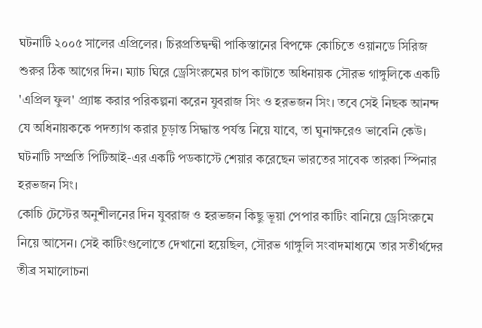ঘটনাটি ২০০৫ সালের এপ্রিলের। চিরপ্রতিদ্বন্দ্বী পাকিস্তানের বিপক্ষে কোচিতে ওয়ানডে সিরিজ শুরুর ঠিক আগের দিন। ম্যাচ ঘিরে ড্রেসিংরুমের চাপ কাটাতে অধিনায়ক সৌরভ গাঙ্গুলিকে একটি 'এপ্রিল ফুল' প্র্যাঙ্ক করার পরিকল্পনা করেন যুবরাজ সিং ও হরভজন সিং। তবে সেই নিছক আনন্দ যে অধিনায়ককে পদত্যাগ করার চূড়ান্ত সিদ্ধান্ত পর্যন্ত নিয়ে যাবে, তা ঘুনাক্ষরেও ভাবেনি কেউ।
ঘটনাটি সম্প্রতি পিটিআই-এর একটি পডকাস্টে শেয়ার করেছেন ভারতের সাবেক তারকা স্পিনার হরভজন সিং।
কোচি টেস্টের অনুশীলনের দিন যুবরাজ ও হরভজন কিছু ভূয়া পেপার কাটিং বানিয়ে ড্রেসিংরুমে নিয়ে আসেন। সেই কাটিংগুলোতে দেখানো হয়েছিল, সৌরভ গাঙ্গুলি সংবাদমাধ্যমে তার সতীর্থদের তীব্র সমালোচনা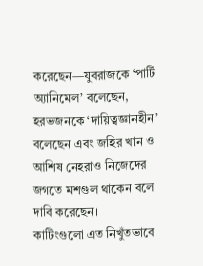করেছেন—যুবরাজকে ‘পার্টি অ্যানিমেল’ বলেছেন, হরভজনকে ‘দায়িত্বজ্ঞানহীন’ বলেছেন এবং জহির খান ও আশিষ নেহরাও নিজেদের জগতে মশগুল থাকেন বলে দাবি করেছেন।
কাটিংগুলো এত নিখুঁতভাবে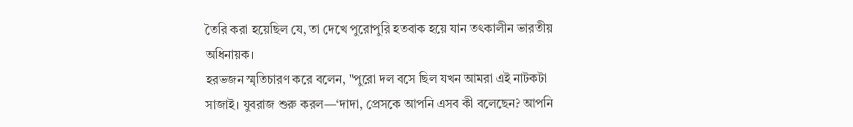তৈরি করা হয়েছিল যে, তা দেখে পুরোপুরি হতবাক হয়ে যান তৎকালীন ভারতীয় অধিনায়ক।
হরভজন স্মৃতিচারণ করে বলেন, "পুরো দল বসে ছিল যখন আমরা এই নাটকটা সাজাই। যুবরাজ শুরু করল—‘দাদা, প্রেসকে আপনি এসব কী বলেছেন? আপনি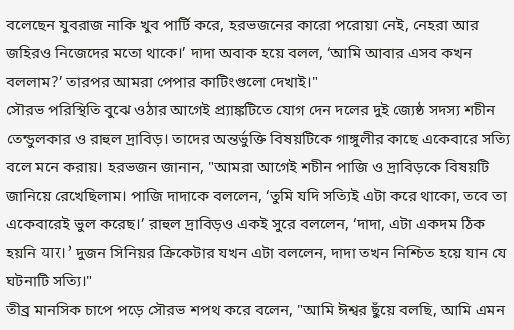বলেছেন যুবরাজ নাকি খুব পার্টি করে, হরভজনের কারো পরোয়া নেই, নেহরা আর জহিরও নিজেদের মতো থাকে।’ দাদা অবাক হয়ে বলল, ‘আমি আবার এসব কখন বললাম?’ তারপর আমরা পেপার কাটিংগুলো দেখাই।"
সৌরভ পরিস্থিতি বুঝে ওঠার আগেই প্র্যাঙ্কটিতে যোগ দেন দলের দুই জ্যেষ্ঠ সদস্য শচীন তেন্ডুলকার ও রাহুল দ্রাবিড়। তাদের অন্তর্ভুক্তি বিষয়টিকে গাঙ্গুলীর কাছে একেবারে সত্যি বলে মনে করায়। হরভজন জানান, "আমরা আগেই শচীন পাজি ও দ্রাবিড়কে বিষয়টি জানিয়ে রেখেছিলাম। পাজি দাদাকে বললেন, ‘তুমি যদি সত্যিই এটা করে থাকো, তবে তা একেবারেই ভুল করেছ।’ রাহুল দ্রাবিড়ও একই সুরে বললেন, ‘দাদা, এটা একদম ঠিক হয়নি यार।’ দুজন সিনিয়র ক্রিকেটার যখন এটা বললেন, দাদা তখন নিশ্চিত হয়ে যান যে ঘটনাটি সত্যি।"
তীব্র মানসিক চাপে পড়ে সৌরভ শপথ করে বলেন, "আমি ঈশ্বর ছুঁয়ে বলছি, আমি এমন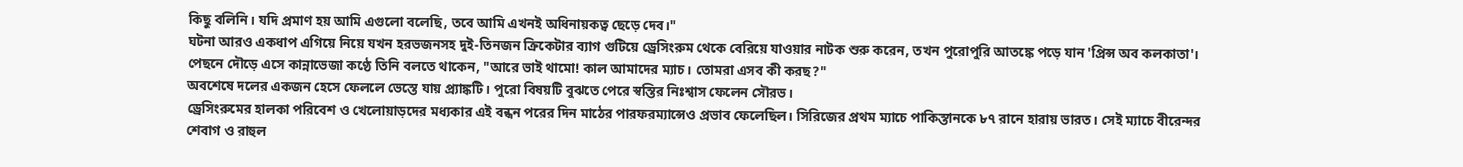কিছু বলিনি। যদি প্রমাণ হয় আমি এগুলো বলেছি, তবে আমি এখনই অধিনায়কত্ব ছেড়ে দেব।"
ঘটনা আরও একধাপ এগিয়ে নিয়ে যখন হরভজনসহ দুই-তিনজন ক্রিকেটার ব্যাগ গুটিয়ে ড্রেসিংরুম থেকে বেরিয়ে যাওয়ার নাটক শুরু করেন, তখন পুরোপুরি আতঙ্কে পড়ে যান 'প্রিন্স অব কলকাতা'। পেছনে দৌড়ে এসে কান্নাভেজা কণ্ঠে তিনি বলতে থাকেন, "আরে ভাই থামো! কাল আমাদের ম্যাচ। তোমরা এসব কী করছ?"
অবশেষে দলের একজন হেসে ফেললে ভেস্তে যায় প্র্যাঙ্কটি। পুরো বিষয়টি বুঝতে পেরে স্বস্তির নিঃশ্বাস ফেলেন সৌরভ।
ড্রেসিংরুমের হালকা পরিবেশ ও খেলোয়াড়দের মধ্যকার এই বন্ধন পরের দিন মাঠের পারফরম্যান্সেও প্রভাব ফেলেছিল। সিরিজের প্রথম ম্যাচে পাকিস্তানকে ৮৭ রানে হারায় ভারত। সেই ম্যাচে বীরেন্দর শেবাগ ও রাহুল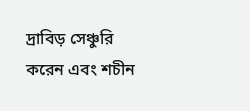দ্রাবিড় সেঞ্চুরি করেন এবং শচীন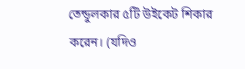তেন্ডুলকার ৫টি উইকেট শিকার করেন। (যদিও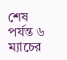শেষ পর্যন্ত ৬ ম্যাচের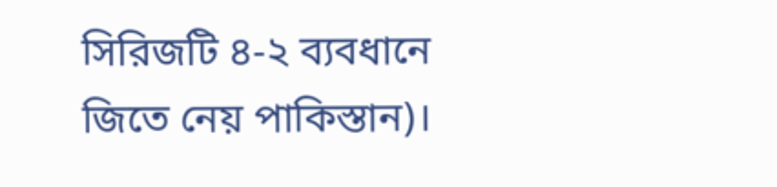সিরিজটি ৪-২ ব্যবধানে জিতে নেয় পাকিস্তান)।